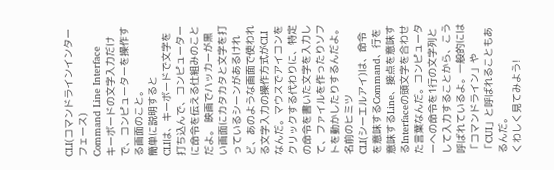CLI(コマンドラインインターフェース)
Command Line Interface
キーボードの文字入力だけで、コンピューターを操作する画面のこと。
簡単に説明すると
CLIは、キーボードで文字を打ち込んで、コンピューターに命令を伝える仕組みのことだよ。 映画でハッカーが黒い画面にカタカタと文字を打っているシーンがあるけれど、あのような画面で使われる文字入力の操作方式がCLIなんだ。マウスでアイコンをクリックする代わりに、特定の命令を書いた文字を入力して、ファイルを作ったりソフトを動かしたりするんだよ。
名前のヒミツ
CLI(シーエルアイ)は、命令を意味するCommand、行を意味するLine、接点を意味するInterfaceの頭文字を合わせた言葉なんだ。コンピューターへの命令を1行の文字列として入力することから、こう呼ばれているよ。一般的には「コマンドライン」や「CUI」と呼ばれることもあるんだ。
くわしく見てみよう!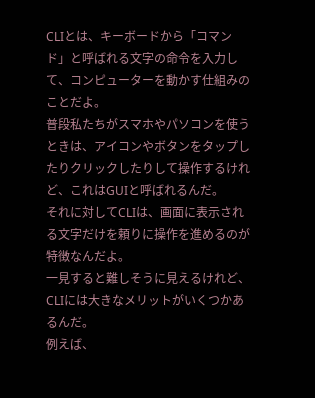CLIとは、キーボードから「コマンド」と呼ばれる文字の命令を入力して、コンピューターを動かす仕組みのことだよ。
普段私たちがスマホやパソコンを使うときは、アイコンやボタンをタップしたりクリックしたりして操作するけれど、これはGUIと呼ばれるんだ。
それに対してCLIは、画面に表示される文字だけを頼りに操作を進めるのが特徴なんだよ。
一見すると難しそうに見えるけれど、CLIには大きなメリットがいくつかあるんだ。
例えば、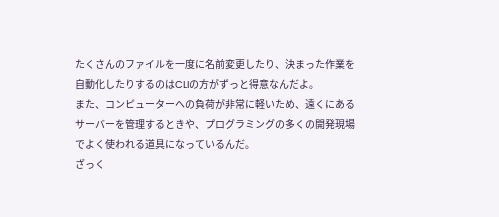たくさんのファイルを一度に名前変更したり、決まった作業を自動化したりするのはCLIの方がずっと得意なんだよ。
また、コンピューターへの負荷が非常に軽いため、遠くにあるサーバーを管理するときや、プログラミングの多くの開発現場でよく使われる道具になっているんだ。
ざっく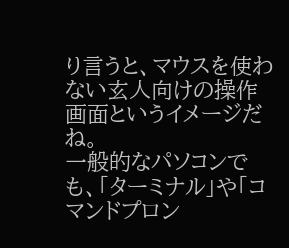り言うと、マウスを使わない玄人向けの操作画面というイメージだね。
一般的なパソコンでも、「ターミナル」や「コマンドプロン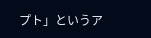プト」というア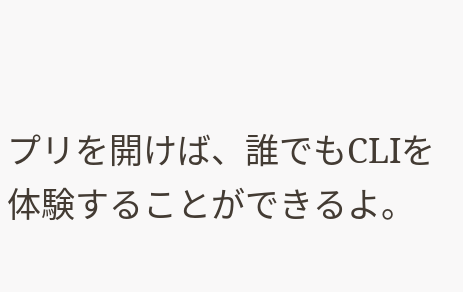プリを開けば、誰でもCLIを体験することができるよ。